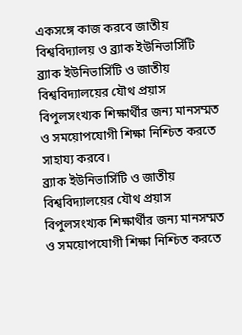একসঙ্গে কাজ করবে জাতীয় বিশ্ববিদ্যালয় ও ব্র্যাক ইউনিভার্সিটি
ব্র্যাক ইউনিভার্সিটি ও জাতীয় বিশ্ববিদ্যালয়ের যৌথ প্রয়াস বিপুলসংখ্যক শিক্ষার্থীর জন্য মানসম্মত ও সময়োপযোগী শিক্ষা নিশ্চিত করতে সাহায্য করবে।
ব্র্যাক ইউনিভার্সিটি ও জাতীয় বিশ্ববিদ্যালয়ের যৌথ প্রয়াস বিপুলসংখ্যক শিক্ষার্থীর জন্য মানসম্মত ও সময়োপযোগী শিক্ষা নিশ্চিত করতে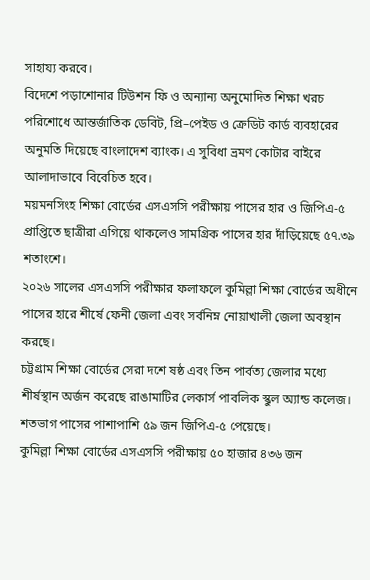সাহায্য করবে।
বিদেশে পড়াশোনার টিউশন ফি ও অন্যান্য অনুমোদিত শিক্ষা খরচ পরিশোধে আন্তর্জাতিক ডেবিট, প্রি–পেইড ও ক্রেডিট কার্ড ব্যবহারের অনুমতি দিয়েছে বাংলাদেশ ব্যাংক। এ সুবিধা ভ্রমণ কোটার বাইরে আলাদাভাবে বিবেচিত হবে।
ময়মনসিংহ শিক্ষা বোর্ডের এসএসসি পরীক্ষায় পাসের হার ও জিপিএ-৫ প্রাপ্তিতে ছাত্রীরা এগিয়ে থাকলেও সামগ্রিক পাসের হার দাঁড়িয়েছে ৫৭.৩৯ শতাংশে।
২০২৬ সালের এসএসসি পরীক্ষার ফলাফলে কুমিল্লা শিক্ষা বোর্ডের অধীনে পাসের হারে শীর্ষে ফেনী জেলা এবং সর্বনিম্ন নোয়াখালী জেলা অবস্থান করছে।
চট্টগ্রাম শিক্ষা বোর্ডের সেরা দশে ষষ্ঠ এবং তিন পার্বত্য জেলার মধ্যে শীর্ষস্থান অর্জন করেছে রাঙামাটির লেকার্স পাবলিক স্কুল অ্যান্ড কলেজ। শতভাগ পাসের পাশাপাশি ৫৯ জন জিপিএ-৫ পেয়েছে।
কুমিল্লা শিক্ষা বোর্ডের এসএসসি পরীক্ষায় ৫০ হাজার ৪৩৬ জন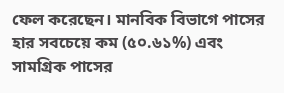ফেল করেছেন। মানবিক বিভাগে পাসের হার সবচেয়ে কম (৫০.৬১%) এবং সামগ্রিক পাসের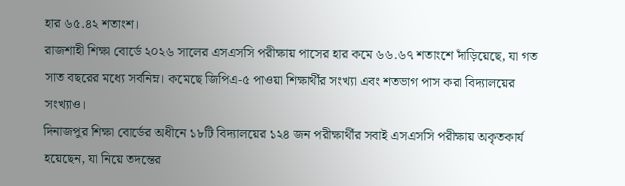হার ৬৫.৪২ শতাংশ।
রাজশাহী শিক্ষা বোর্ডে ২০২৬ সালের এসএসসি পরীক্ষায় পাসের হার কমে ৬৬.৬৭ শতাংশে দাঁড়িয়েছে, যা গত সাত বছরের মধ্যে সর্বনিম্ন। কমেছে জিপিএ-৫ পাওয়া শিক্ষার্থীর সংখ্যা এবং শতভাগ পাস করা বিদ্যালয়ের সংখ্যাও।
দিনাজপুর শিক্ষা বোর্ডের অধীনে ১৮টি বিদ্যালয়ের ১২৪ জন পরীক্ষার্থীর সবাই এসএসসি পরীক্ষায় অকৃতকার্য হয়েছেন, যা নিয়ে তদন্তের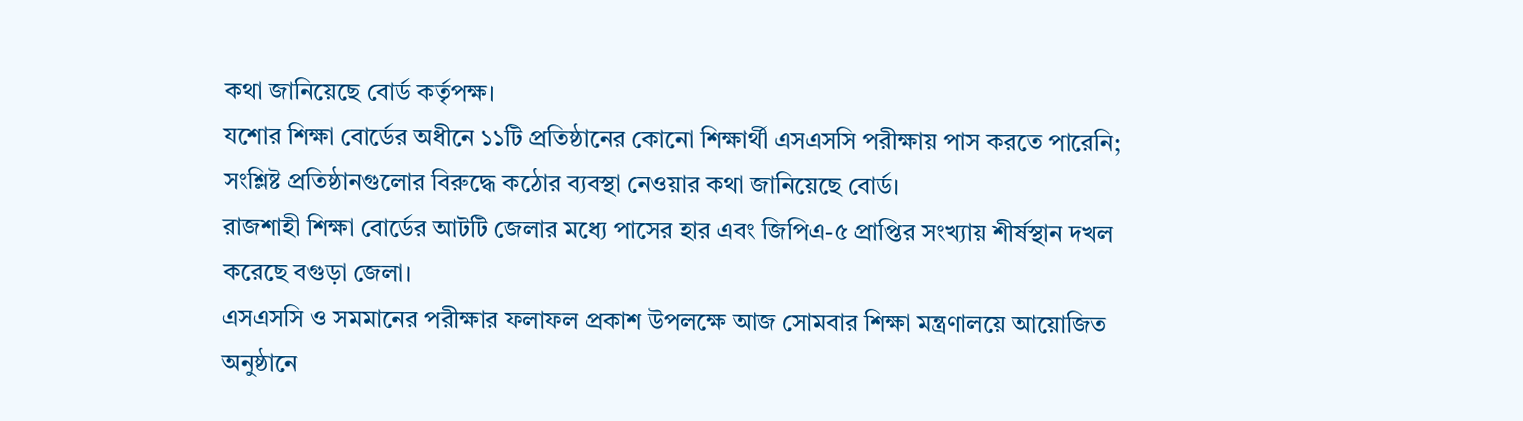কথা জানিয়েছে বোর্ড কর্তৃপক্ষ।
যশোর শিক্ষা বোর্ডের অধীনে ১১টি প্রতিষ্ঠানের কোনো শিক্ষার্থী এসএসসি পরীক্ষায় পাস করতে পারেনি; সংশ্লিষ্ট প্রতিষ্ঠানগুলোর বিরুদ্ধে কঠোর ব্যবস্থা নেওয়ার কথা জানিয়েছে বোর্ড।
রাজশাহী শিক্ষা বোর্ডের আটটি জেলার মধ্যে পাসের হার এবং জিপিএ-৫ প্রাপ্তির সংখ্যায় শীর্ষস্থান দখল করেছে বগুড়া জেলা।
এসএসসি ও সমমানের পরীক্ষার ফলাফল প্রকাশ উপলক্ষে আজ সোমবার শিক্ষা মন্ত্রণালয়ে আয়োজিত অনুষ্ঠানে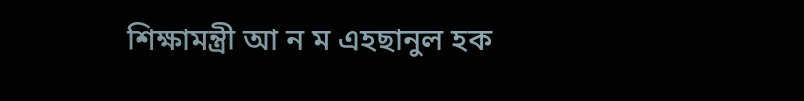শিক্ষামন্ত্রী আ ন ম এহছানুল হক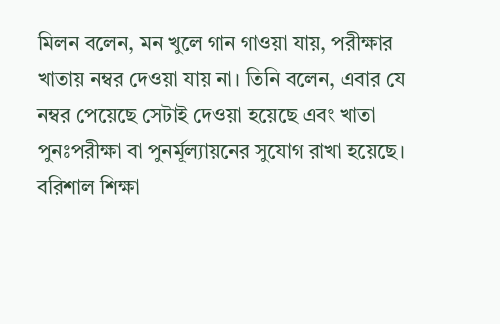মিলন বলেন, মন খুলে গান গাওয়া যায়, পরীক্ষার খাতায় নম্বর দেওয়া যায় না। তিনি বলেন, এবার যে নম্বর পেয়েছে সেটাই দেওয়া হয়েছে এবং খাতা পুনঃপরীক্ষা বা পুনর্মূল্যায়নের সুযোগ রাখা হয়েছে।
বরিশাল শিক্ষা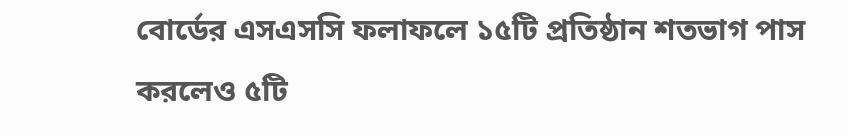বোর্ডের এসএসসি ফলাফলে ১৫টি প্রতিষ্ঠান শতভাগ পাস করলেও ৫টি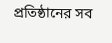প্রতিষ্ঠানের সব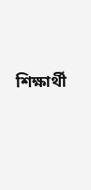শিক্ষার্থী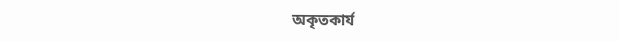অকৃতকার্য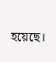হয়েছে।